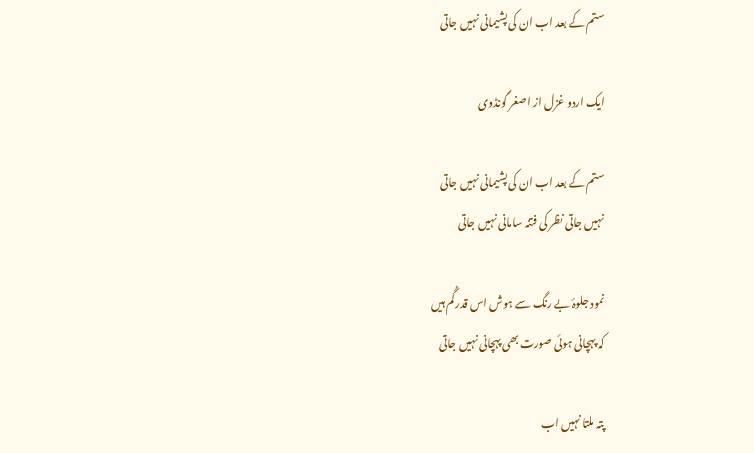ستم کے بعد اب ان کی پشیمانی نہیں جاتی

ایک اردو غزل از اصغر گونڈوی

ستم کے بعد اب ان کی پشیمانی نہیں جاتی
نہیں جاتی نظر کی فتنہ سامانی نہیں جاتی

نمود جلوۂ بے رنگ سے ہوش اس قدر گُم ہیں
کہ پہچانی ہوئی صورت بھی پہچانی نہیں جاتی

پتہ ملتا نہیں اب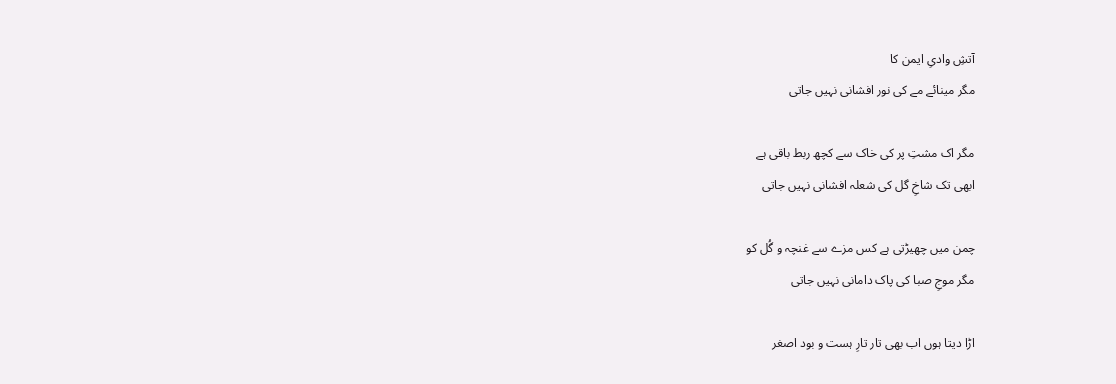آتشِ وادیِ ایمن کا
مگر مینائے مے کی نور افشانی نہیں جاتی

مگر اک مشتِ پر کی خاک سے کچھ ربط باقی ہے
ابھی تک شاخِ گل کی شعلہ افشانی نہیں جاتی

چمن میں چھیڑتی ہے کس مزے سے غنچہ و گُل کو
مگر موجِ صبا کی پاک دامانی نہیں جاتی

اڑا دیتا ہوں اب بھی تار تارِ ہست و بود اصغر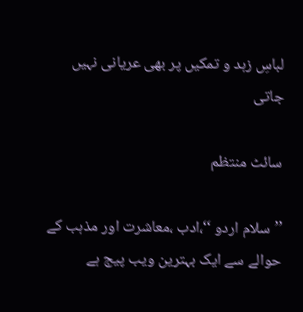لباسِ زہد و تمکیں پر بھی عریانی نہیں‌ جاتی

سائٹ منتظم

’’سلام اردو ‘‘،ادب ،معاشرت اور مذہب کے حوالے سے ایک بہترین ویب پیج ہے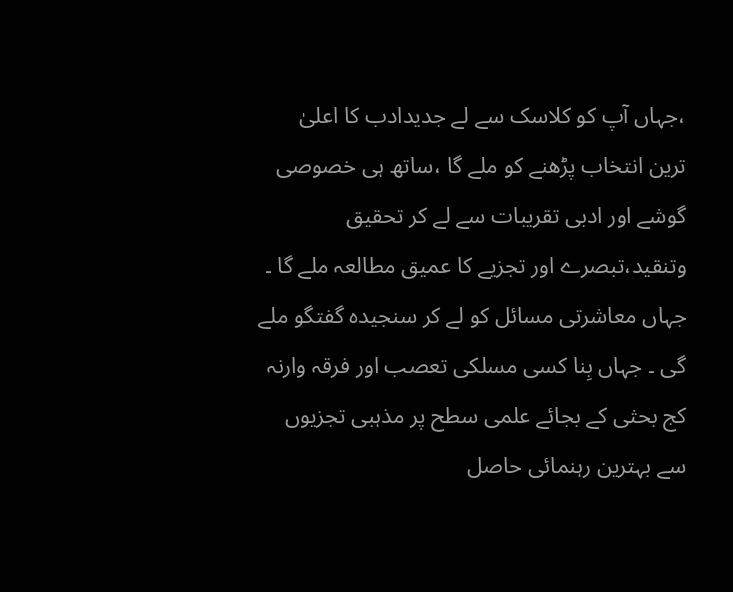،جہاں آپ کو کلاسک سے لے جدیدادب کا اعلیٰ ترین انتخاب پڑھنے کو ملے گا ،ساتھ ہی خصوصی گوشے اور ادبی تقریبات سے لے کر تحقیق وتنقید،تبصرے اور تجزیے کا عمیق مطالعہ ملے گا ۔ جہاں معاشرتی مسائل کو لے کر سنجیدہ گفتگو ملے گی ۔ جہاں بِنا کسی مسلکی تعصب اور فرقہ وارنہ کج بحثی کے بجائے علمی سطح پر مذہبی تجزیوں سے بہترین رہنمائی حاصل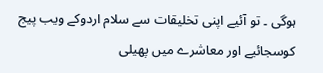ہوگی ۔ تو آئیے اپنی تخلیقات سے سلام اردوکے ویب پیج کوسجائیے اور معاشرے میں پھیلی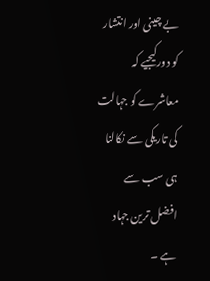بے چینی اور انتشار کو دورکیجیے کہ معاشرے کو جہالت کی تاریکی سے نکالنا ہی سب سے افضل ترین جہاد ہے ۔